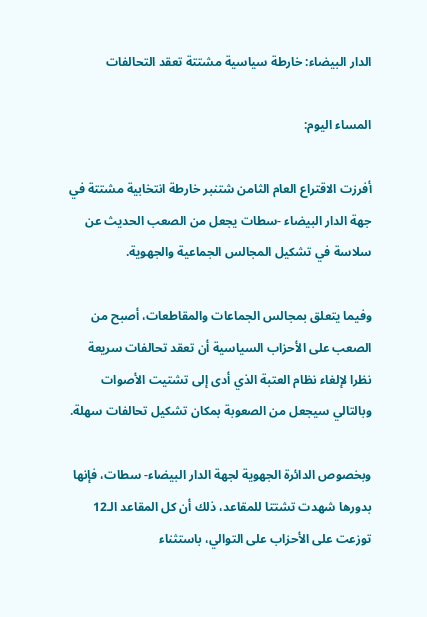الدار البيضاء: خارطة سياسية مشتتة تعقد التحالفات

المساء اليوم:

أفرزت الاقتراع العام الثامن شتنبر خارطة انتخابية مشتتة في جهة الدار البيضاء -سطات يجعل من الصعب الحديث عن سلاسة في تشكيل المجالس الجماعية والجهوية.

وفيما يتعلق بمجالس الجماعات والمقاطعات، أصبح من الصعب على الأحزاب السياسية أن تعقد تحالفات سريعة نظرا لإلغاء نظام العتبة الذي أدى إلى تشتيت الأصوات وبالتالي سيجعل من الصعوبة بمكان تشكيل تحالفات سهلة.

وبخصوص الدائرة الجهوية لجهة الدار البيضاء- سطات، فإنها بدورها شهدت تشتتا للمقاعد، ذلك أن كل المقاعد الـ12 توزعت على الأحزاب على التوالي، باستثناء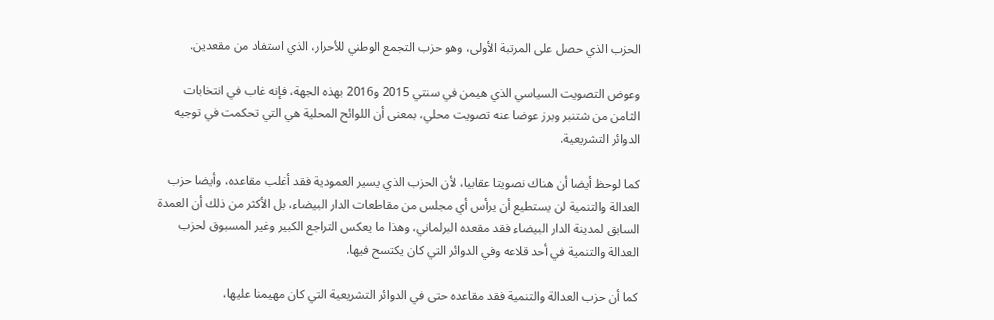الحزب الذي حصل على المرتبة الأولى، وهو حزب التجمع الوطني للأحرار، الذي استفاد من مقعدين.

وعوض التصويت السياسي الذي هيمن في سنتي 2015 و2016 بهذه الجهة، فإنه غاب في انتخابات الثامن من شتنبر وبرز عوضا عنه تصويت محلي، بمعنى أن اللوائح المحلية هي التي تحكمت في توجيه الدوائر التشريعية.

كما لوحظ أيضا أن هناك نصويتا عقابيا، لأن الحزب الذي يسير العمودية فقد أغلب مقاعده، وأيضا حزب العدالة والتنمية لن يستطيع أن يرأس أي مجلس من مقاطعات الدار البيضاء، بل الأكثر من ذلك أن العمدة السابق لمدينة الدار البيضاء فقد مقعده البرلماني، وهذا ما يعكس التراجع الكبير وغير المسبوق لحزب العدالة والتنمية في أحد قلاعه وفي الدوائر التي كان يكتسح فيها.

كما أن حزب العدالة والتنمية فقد مقاعده حتى في الدوائر التشريعية التي كان مهيمنا عليها،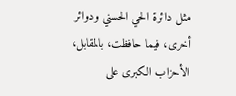مثل دائرة الحي الحسني ودوائر أخرى، فيما حافظت، بالمقابل، الأحزاب الكبرى على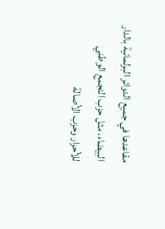مقاعدها في جميع الدوائر البرلمانية بالدار البيضاء، مثل حزب التجمع الوطني للأحرار وحزب الأصالة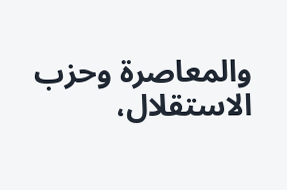والمعاصرة وحزب الاستقلال،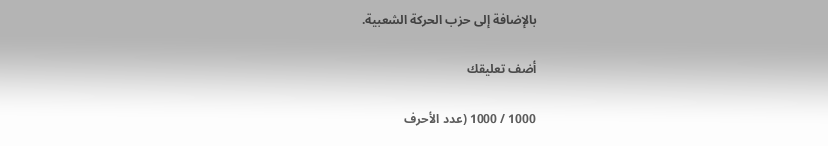بالإضافة إلى حزب الحركة الشعبية.

أضف تعليقك

1000 / 1000 (عدد الأحرف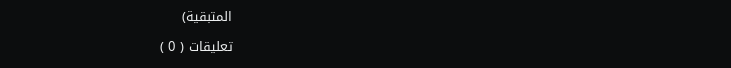المتبقية)

تعليقات ( 0 )